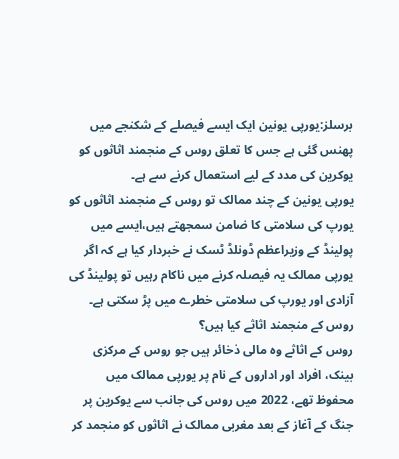برسلز:یورپی یونین ایک ایسے فیصلے کے شکنجے میں پھنس گئی ہے جس کا تعلق روس کے منجمند اثاثوں کو یوکرین کی مدد کے لیے استعمال کرنے سے ہے۔
یورپی یونین کے چند ممالک تو روس کے منجمند اثاثوں کو یورپ کی سلامتی کا ضامن سمجھتے ہیں،ایسے میں پولینڈ کے وزیراعظم ڈونلڈ ٹسک نے خبردار کیا ہے کہ اگر یورپی ممالک یہ فیصلہ کرنے میں ناکام رہیں تو پولینڈ کی آزادی اور یورپ کی سلامتی خطرے میں پڑ سکتی ہے۔
روس کے منجمند اثاثے کیا ہیں؟
روس کے اثاثے وہ مالی ذخائر ہیں جو روس کے مرکزی بینک، افراد اور اداروں کے نام پر یورپی ممالک میں محفوظ تھے، 2022 میں روس کی جانب سے یوکرین پر جنگ کے آغاز کے بعد مغربی ممالک نے اثاثوں کو منجمد کر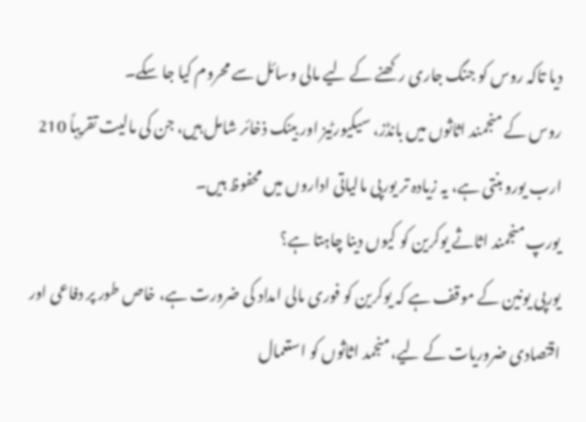دیا تاکہ روس کو جنگ جاری رکھنے کے لیے مالی وسائل سے محروم کیا جا سکے۔
روس کے منجمند اثاثوں میں بانڈز، سیکیورٹیز اور بینک ذخائر شامل ہیں، جن کی مالیت تقریباً 210 ارب یورو بنتی ہے، یہ زیادہ تر یورپی مالیاتی اداروں میں محفوظ ہیں۔
یورپ منجمند اثاثے یوکرین کو کیوں دینا چاہتا ہے؟
یورپی یونین کے موقف ہے کہ یوکرین کو فوری مالی امداد کی ضرورت ہے، خاص طور پر دفاعی اور اقتصادی ضروریات کے لیے،منجمد اثاثوں کو استعمال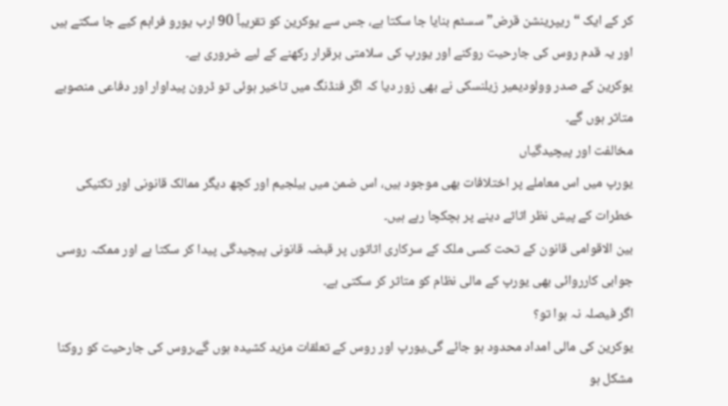کر کے ایک “ریپرینشن قرض” سسٹم بنایا جا سکتا ہے، جس سے یوکرین کو تقریباً 90 ارب یورو فراہم کیے جا سکتے ہیں اور یہ قدم روس کی جارحیت روکنے اور یورپ کی سلامتی برقرار رکھنے کے لیے ضروری ہے۔
یوکرین کے صدر وولودیمیر زیلنسکی نے بھی زور دیا کہ اگر فنڈنگ میں تاخیر ہوئی تو ڈرون پیداوار اور دفاعی منصوبے متاثر ہوں گے۔
مخالفت اور پیچیدگیاں
یورپ میں اس معاملے پر اختلافات بھی موجود ہیں، اس ضمن میں بیلجیم اور کچھ دیگر ممالک قانونی اور تکنیکی خطرات کے پیش نظر اثاثے دینے پر ہچکچا رہے ہیں۔
بین الاقوامی قانون کے تحت کسی ملک کے سرکاری اثاثوں پر قبضہ قانونی پیچیدگی پیدا کر سکتا ہے اور ممکنہ روسی جوابی کارروائی بھی یورپ کے مالی نظام کو متاثر کر سکتی ہے۔
اگر فیصلہ نہ ہوا تو؟
یوکرین کی مالی امداد محدود ہو جائے گی،یورپ اور روس کے تعلقات مزید کشیدہ ہوں گے،روس کی جارحیت کو روکنا مشکل ہو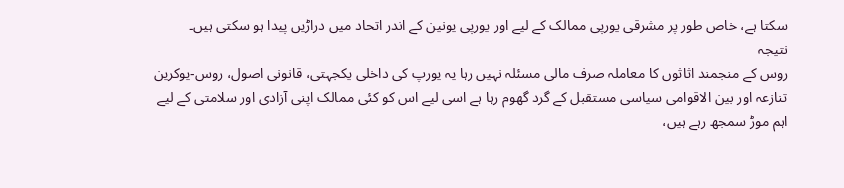سکتا ہے، خاص طور پر مشرقی یورپی ممالک کے لیے اور یورپی یونین کے اندر اتحاد میں دراڑیں پیدا ہو سکتی ہیں۔
نتیجہ
روس کے منجمند اثاثوں کا معاملہ صرف مالی مسئلہ نہیں رہا یہ یورپ کی داخلی یکجہتی، قانونی اصول، روس-یوکرین تنازعہ اور بین الاقوامی سیاسی مستقبل کے گرد گھوم رہا ہے اسی لیے اس کو کئی ممالک اپنی آزادی اور سلامتی کے لیے اہم موڑ سمجھ رہے ہیں،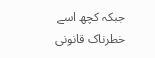جبکہ کچھ اسے خطرناک قانونی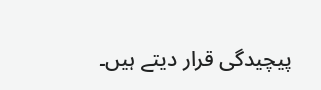پیچیدگی قرار دیتے ہیں۔